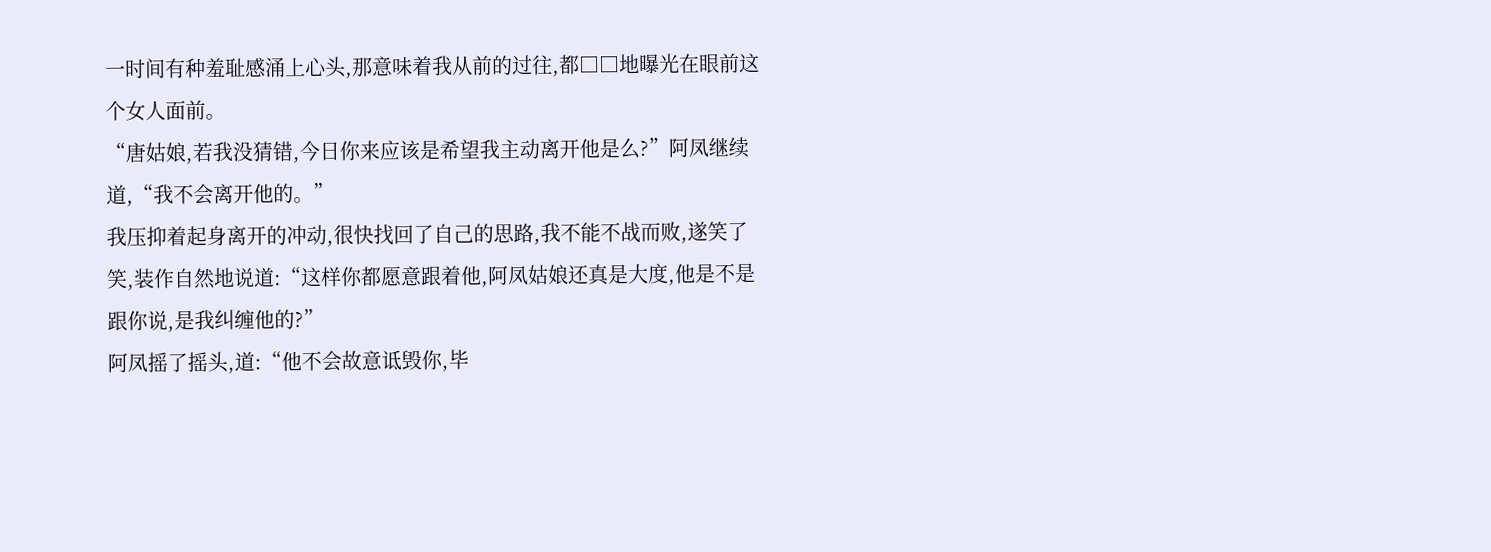一时间有种羞耻感涌上心头,那意味着我从前的过往,都□□地曝光在眼前这个女人面前。
“唐姑娘,若我没猜错,今日你来应该是希望我主动离开他是么?”阿凤继续道,“我不会离开他的。”
我压抑着起身离开的冲动,很快找回了自己的思路,我不能不战而败,遂笑了笑,装作自然地说道:“这样你都愿意跟着他,阿凤姑娘还真是大度,他是不是跟你说,是我纠缠他的?”
阿凤摇了摇头,道:“他不会故意诋毁你,毕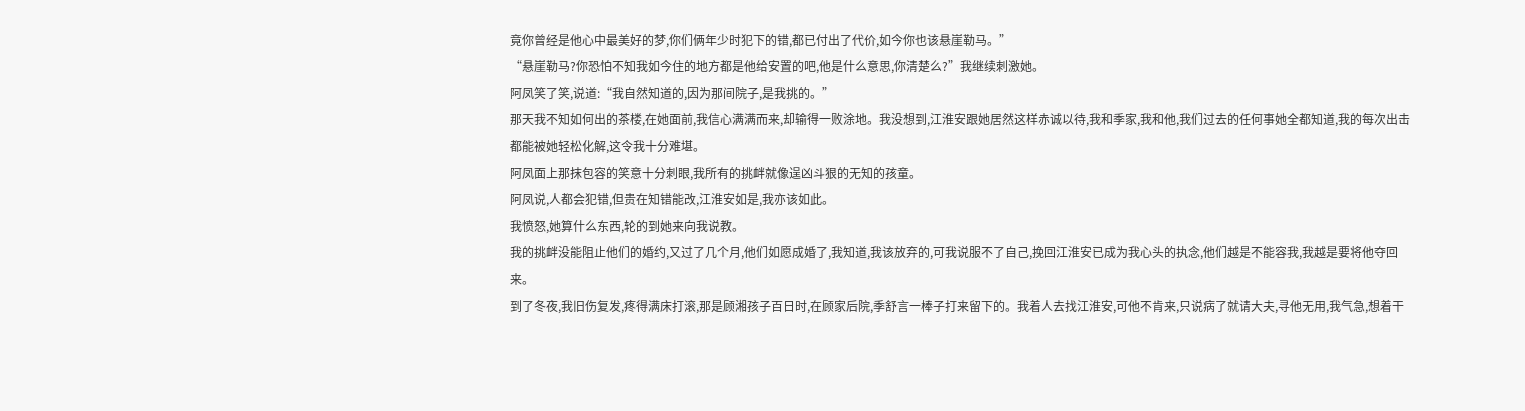竟你曾经是他心中最美好的梦,你们俩年少时犯下的错,都已付出了代价,如今你也该悬崖勒马。”
“悬崖勒马?你恐怕不知我如今住的地方都是他给安置的吧,他是什么意思,你清楚么?”我继续刺激她。
阿凤笑了笑,说道:“我自然知道的,因为那间院子,是我挑的。”
那天我不知如何出的茶楼,在她面前,我信心满满而来,却输得一败涂地。我没想到,江淮安跟她居然这样赤诚以待,我和季家,我和他,我们过去的任何事她全都知道,我的每次出击都能被她轻松化解,这令我十分难堪。
阿凤面上那抹包容的笑意十分刺眼,我所有的挑衅就像逞凶斗狠的无知的孩童。
阿凤说,人都会犯错,但贵在知错能改,江淮安如是,我亦该如此。
我愤怒,她算什么东西,轮的到她来向我说教。
我的挑衅没能阻止他们的婚约,又过了几个月,他们如愿成婚了,我知道,我该放弃的,可我说服不了自己,挽回江淮安已成为我心头的执念,他们越是不能容我,我越是要将他夺回来。
到了冬夜,我旧伤复发,疼得满床打滚,那是顾湘孩子百日时,在顾家后院,季舒言一棒子打来留下的。我着人去找江淮安,可他不肯来,只说病了就请大夫,寻他无用,我气急,想着干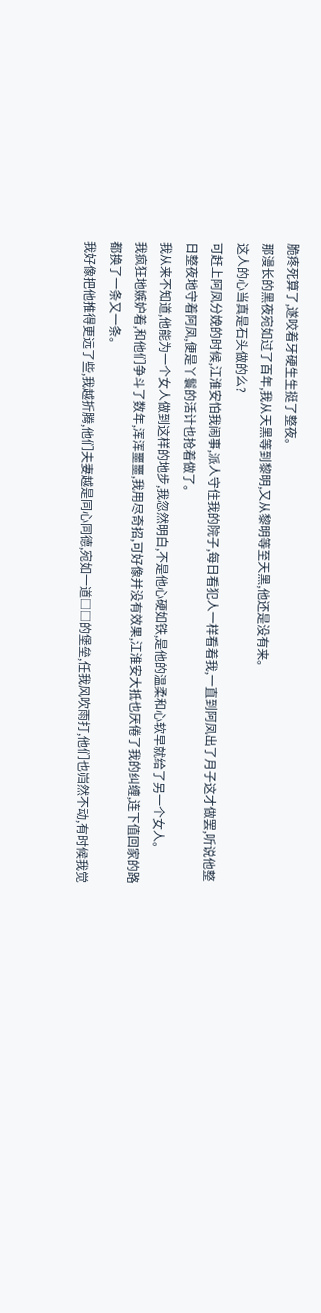脆疼死算了,遂咬着牙硬生生挺了整夜。
那漫长的黑夜宛如过了百年,我从天黑等到黎明,又从黎明等至天黑,他还是没有来。
这人的心当真是石头做的么?
可赶上阿凤分娩的时候,江淮安怕我闹事,派人守住我的院子,每日看犯人一样看着我,一直到阿凤出了月子这才做罢,听说他整日整夜地守着阿凤,便是丫鬟的活计也抢着做了。
我从来不知道,他能为一个女人做到这样的地步,我忽然明白,不是他心硬如铁,是他的温柔和心软早就给了另一个女人。
我疯狂地嫉妒着,和他们争斗了数年,浑浑噩噩,我用尽奇招,可好像并没有效果,江淮安大抵也厌倦了我的纠缠,连下值回家的路都换了一条又一条。
我好像把他推得更远了些,我越折腾,他们夫妻越是同心同德,宛如一道□□的堡垒,任我风吹雨打,他们也岿然不动,有时候我觉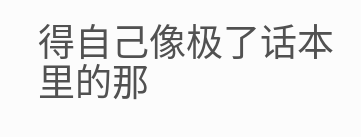得自己像极了话本里的那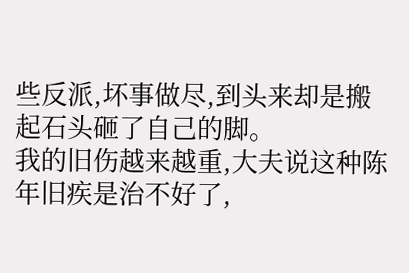些反派,坏事做尽,到头来却是搬起石头砸了自己的脚。
我的旧伤越来越重,大夫说这种陈年旧疾是治不好了,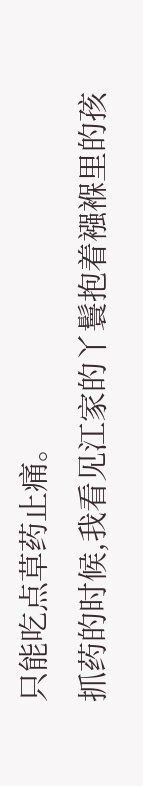只能吃点草药止痛。
抓药的时候,我看见江家的丫鬟抱着襁褓里的孩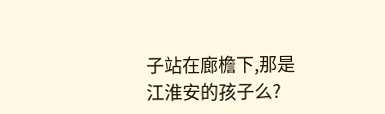子站在廊檐下,那是江淮安的孩子么?